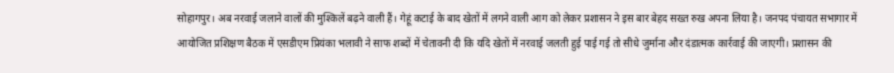सोहागपुर। अब नरवाई जलाने वालों की मुश्किलें बढ़ने वाली हैं। गेहूं कटाई के बाद खेतों में लगने वाली आग को लेकर प्रशासन ने इस बार बेहद सख्त रुख अपना लिया है। जनपद पंचायत सभागार में आयोजित प्रशिक्षण बैठक में एसडीएम प्रियंका भलावी ने साफ शब्दों में चेतावनी दी कि यदि खेतों में नरवाई जलती हुई पाई गई तो सीधे जुर्माना और दंडात्मक कार्रवाई की जाएगी। प्रशासन की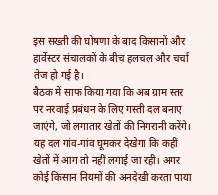इस सख्ती की घोषणा के बाद किसानों और हार्वेस्टर संचालकों के बीच हलचल और चर्चा तेज हो गई है।
बैठक में साफ किया गया कि अब ग्राम स्तर पर नरवाई प्रबंधन के लिए गस्ती दल बनाए जाएंगे, जो लगातार खेतों की निगरानी करेंगे। यह दल गांव-गांव घूमकर देखेगा कि कहीं खेतों में आग तो नहीं लगाई जा रही। अगर कोई किसान नियमों की अनदेखी करता पाया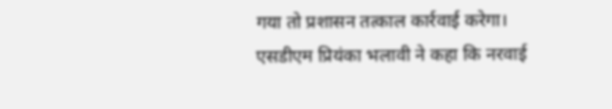गया तो प्रशासन तत्काल कार्रवाई करेगा।
एसडीएम प्रियंका भलावी ने कहा कि नरवाई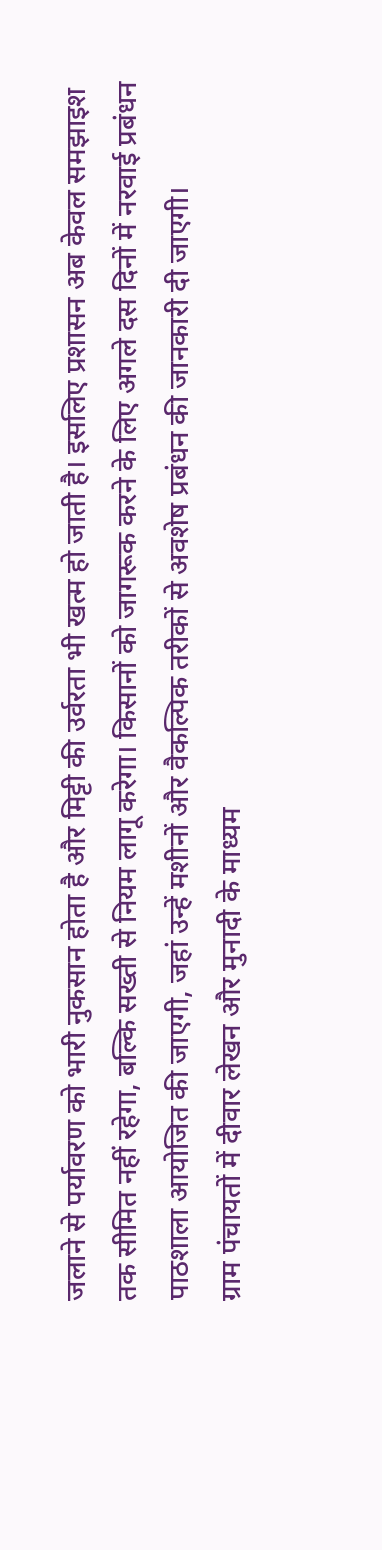जलाने से पर्यावरण को भारी नुकसान होता है और मिट्टी की उर्वरता भी खत्म हो जाती है। इसलिए प्रशासन अब केवल समझाइश तक सीमित नहीं रहेगा, बल्कि सख्ती से नियम लागू करेगा। किसानों को जागरूक करने के लिए अगले दस दिनों में नरवाई प्रबंधन पाठशाला आयोजित की जाएगी, जहां उन्हें मशीनों और वैकल्पिक तरीकों से अवशेष प्रबंधन की जानकारी दी जाएगी।
ग्राम पंचायतों में दीवार लेखन और मुनादी के माध्यम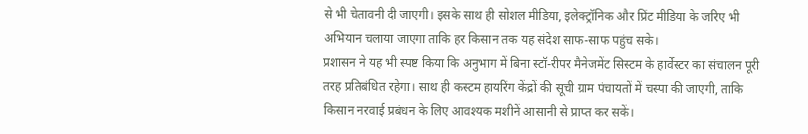से भी चेतावनी दी जाएगी। इसके साथ ही सोशल मीडिया, इलेक्ट्रॉनिक और प्रिंट मीडिया के जरिए भी अभियान चलाया जाएगा ताकि हर किसान तक यह संदेश साफ-साफ पहुंच सके।
प्रशासन ने यह भी स्पष्ट किया कि अनुभाग में बिना स्टॉ-रीपर मैनेजमेंट सिस्टम के हार्वेस्टर का संचालन पूरी तरह प्रतिबंधित रहेगा। साथ ही कस्टम हायरिंग केंद्रों की सूची ग्राम पंचायतों में चस्पा की जाएगी, ताकि किसान नरवाई प्रबंधन के लिए आवश्यक मशीनें आसानी से प्राप्त कर सकें।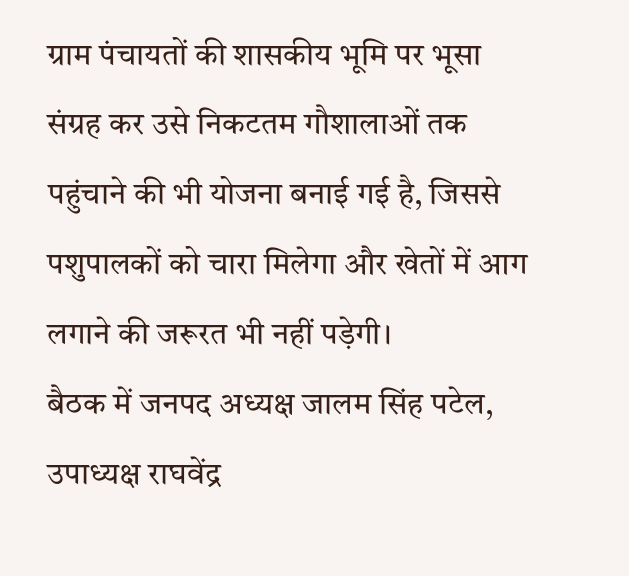ग्राम पंचायतों की शासकीय भूमि पर भूसा संग्रह कर उसे निकटतम गौशालाओं तक पहुंचाने की भी योजना बनाई गई है, जिससे पशुपालकों को चारा मिलेगा और खेतों में आग लगाने की जरूरत भी नहीं पड़ेगी।
बैठक में जनपद अध्यक्ष जालम सिंह पटेल, उपाध्यक्ष राघवेंद्र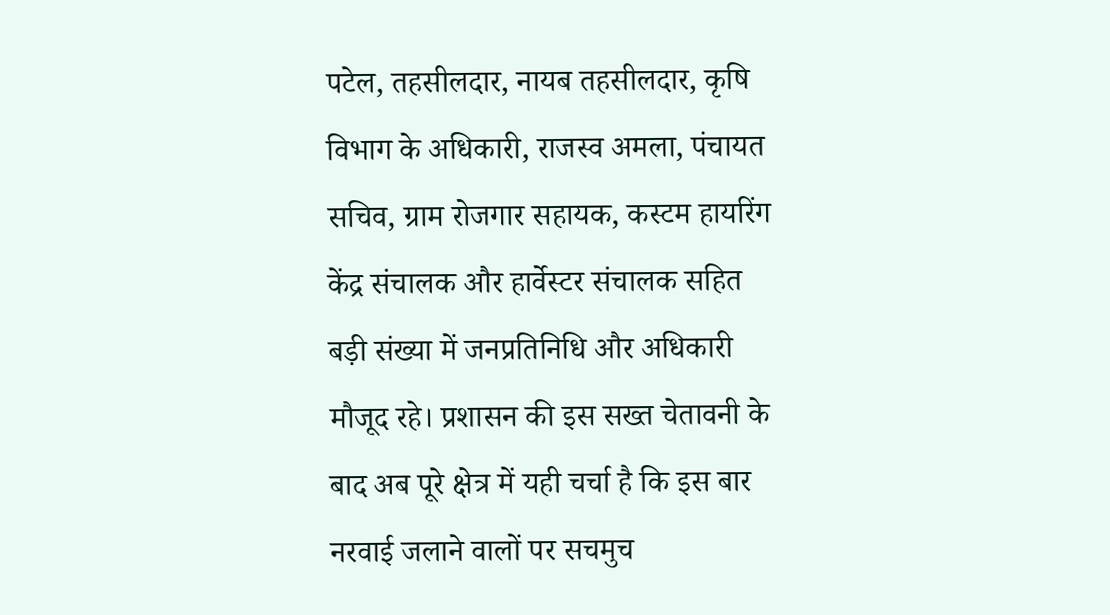पटेल, तहसीलदार, नायब तहसीलदार, कृषि विभाग के अधिकारी, राजस्व अमला, पंचायत सचिव, ग्राम रोजगार सहायक, कस्टम हायरिंग केंद्र संचालक और हार्वेस्टर संचालक सहित बड़ी संख्या में जनप्रतिनिधि और अधिकारी मौजूद रहे। प्रशासन की इस सख्त चेतावनी के बाद अब पूरे क्षेत्र में यही चर्चा है कि इस बार नरवाई जलाने वालों पर सचमुच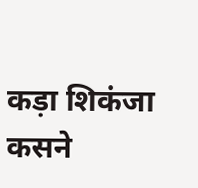कड़ा शिकंजा कसने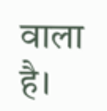वाला है।